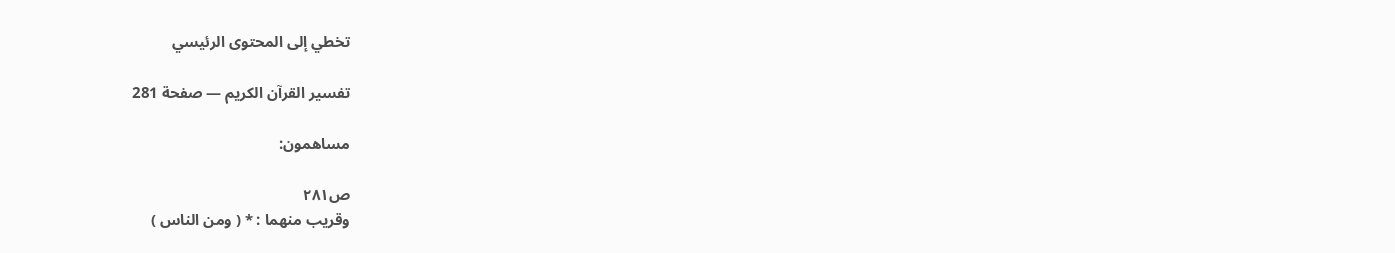تخطي إلى المحتوى الرئيسي

تفسير القرآن الكريم — صفحة 281

مساهمون:

ص٢٨١
وقريب منهما : * ( ومن الناس )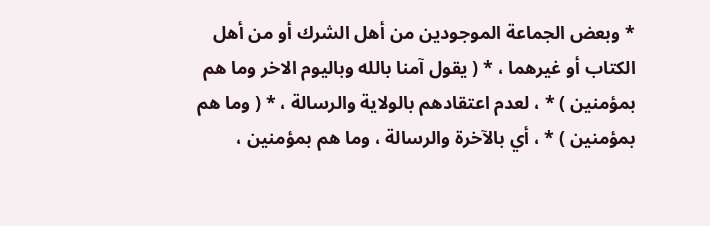* وبعض الجماعة الموجودين من أهل الشرك أو من أهل الكتاب أو غيرهما ، * ( يقول آمنا بالله وباليوم الاخر وما هم بمؤمنين ) * ، لعدم اعتقادهم بالولاية والرسالة ، * ( وما هم بمؤمنين ) * ، أي بالآخرة والرسالة ، وما هم بمؤمنين ،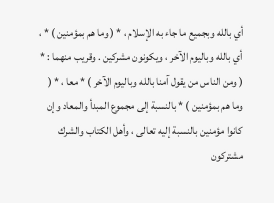أي بالله وبجميع ما جاء به الإسلام ، * ( وما هم بمؤمنين ) * ، أي بالله وباليوم الآخر ، ويكونون مشركين . وقريب منهما : * ( ومن الناس من يقول آمنا بالله وباليوم الآخر ) * معا ، * ( وما هم بمؤمنين ) * بالنسبة إلى مجموع المبدأ والمعاد وإن كانوا مؤمنين بالنسبة إليه تعالى ، وأهل الكتاب والشرك مشتركون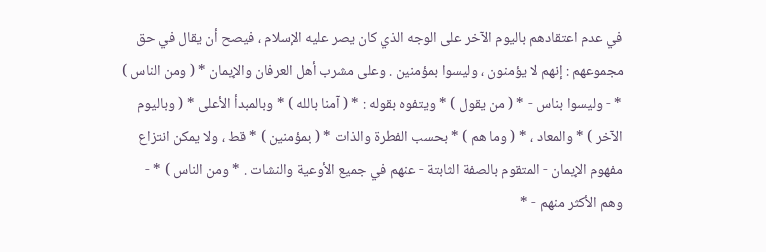في عدم اعتقادهم باليوم الآخر على الوجه الذي كان يصر عليه الإسلام ، فيصح أن يقال في حق مجموعهم : إنهم لا يؤمنون ، وليسوا بمؤمنين . وعلى مشرب أهل العرفان والإيمان * ( ومن الناس ) * - وليسوا بناس - * ( من يقول ) * ويتفوه بقوله : * ( آمنا بالله ) * وبالمبدأ الأعلى * ( وباليوم الآخر ) * والمعاد ، * ( وما هم ) * بحسب الفطرة والذات * ( بمؤمنين ) * قط ، ولا يمكن انتزاع مفهوم الإيمان - المتقوم بالصفة الثابتة - عنهم في جميع الأوعية والنشات . * ومن الناس ) * - وهم الأكثر منهم - *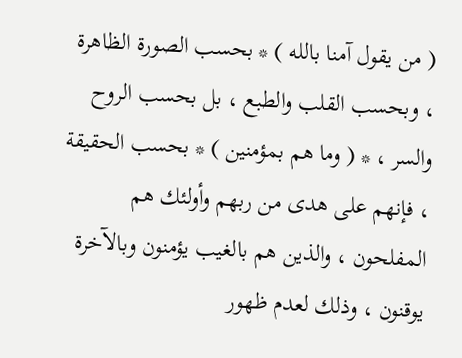( من يقول آمنا بالله ) * بحسب الصورة الظاهرة ، وبحسب القلب والطبع ، بل بحسب الروح والسر ، * ( وما هم بمؤمنين ) * بحسب الحقيقة ، فإنهم على هدى من ربهم وأولئك هم المفلحون ، والذين هم بالغيب يؤمنون وبالآخرة يوقنون ، وذلك لعدم ظهور